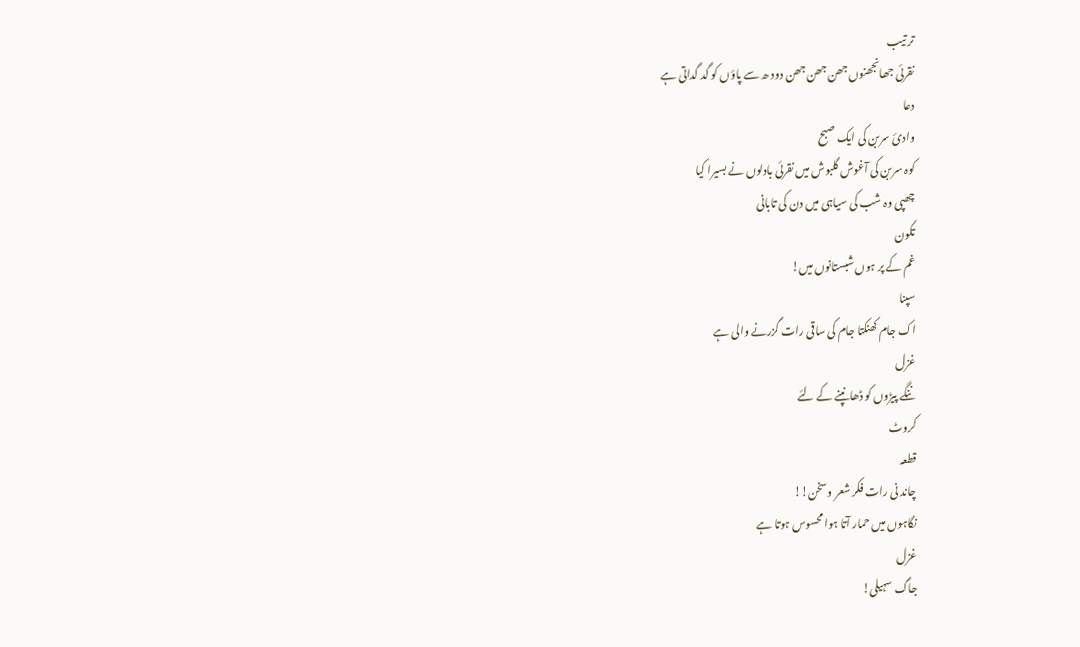تر تیب
نقرئی جھانجھنوں جھن جھن جھن دود ھ سے پاؤں کو گد گداتی ہے
دعا
وادئ سربن کی ایک صبح
کوہ سربن کی آغوش گلبوش میں نقرئی بادلوں نے بسیرا کیا
چھپی وہ شب کی سیاہی میں دن کی تابانی
تکون
غم کے پر ہوں شبستانوں میں!
سپنا
اک جام کھنکتا جام کی ساقی رات گزرنے والی ہے
غزل
ننگے پیڑوں کو ڈھانپنے کے لئے
کروٹ
قطعہ
چاند نی رات فکر شعر وسخن!!
نگاہوں میں حمار آتا ہوا محسوس ہوتا ہے
غزل
جاگ سہیلی!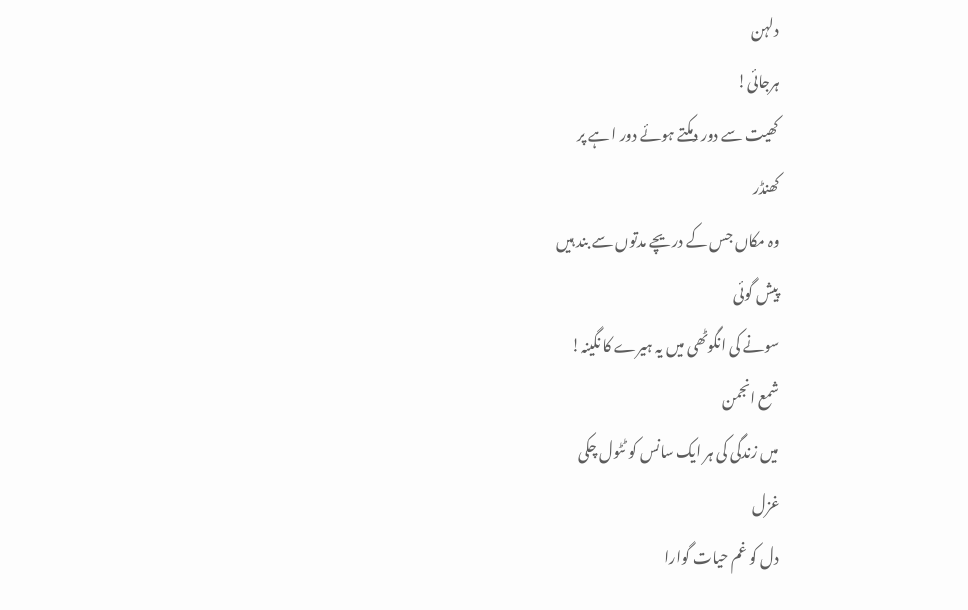دلہن
ہرجائی!
کھیت سے دور دمکتے ہوئے دور ا ہے پر
کھنڈر
وہ مکاں جس کے دریچے مدتوں سے بند ہیں
پیش گوئی
سونے کی انگوٹھی میں یہ ہیرے کا نگینہ!
شمع انجمن
میں زندگی کی ہر ایک سانس کو ٹٹول چکی
غزل
دل کو غم حیات گوارا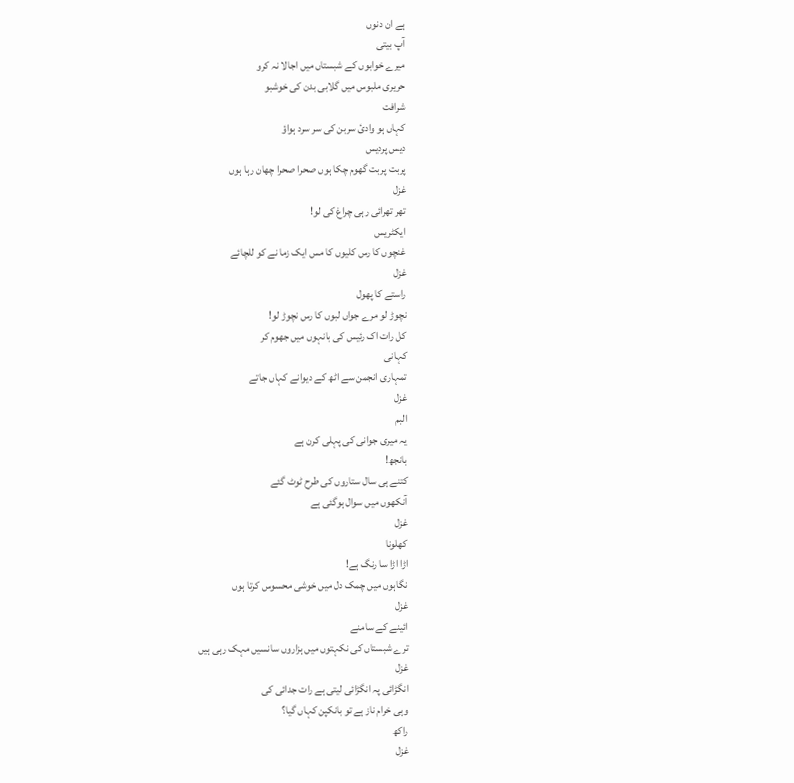ہے ان دنوں
آپ بیتی
میرے خوابوں کے شبستاں میں اجالا نہ کرو
حریری ملبوس میں گلابی بدن کی خوشبو
شرافت
کہاں ہو وادئ سربن کی سر سرد ہواؤ
دیس پردیس
پربت پربت گھوم چکا ہوں صحرا صحرا چھان رہا ہوں
غزل
تھر تھرائی رہی چراغ کی لو!
ایکٹریس
غنچوں کا رس کلیوں کا مس ایک زما نے کو للچائے
غزل
راستے کا پھول
نچوڑ لو مرے جواں لبوں کا رس نچوڑ لو!
کل رات اک رئیس کی بانہوں میں جھوم کر
کہانی
تمہاری انجمن سے اٹھ کے دیوانے کہاں جاتے
غزل
البم
یہ میری جوانی کی پہلی کرن ہے
بانجھ!
کتنے ہی سال ستاروں کی طرح ٹوٹ گئے
آنکھوں میں سوال ہوگئی ہے
غزل
کھلونا
اڑا اڑا سا رنگ ہے!
نگاہوں میں چمک دل میں خوشی محسوس کرتا ہوں
غزل
ائینے کے سامنے
ترے شبستاں کی نکہتوں میں ہزاروں سانسیں مہک رہی ہیں
غزل
انگڑائی پہ انگڑائی لیتی ہے رات جدائی کی
وہی خرام ناز ہے تو بانکپن کہاں گیا؟
راکھ
غزل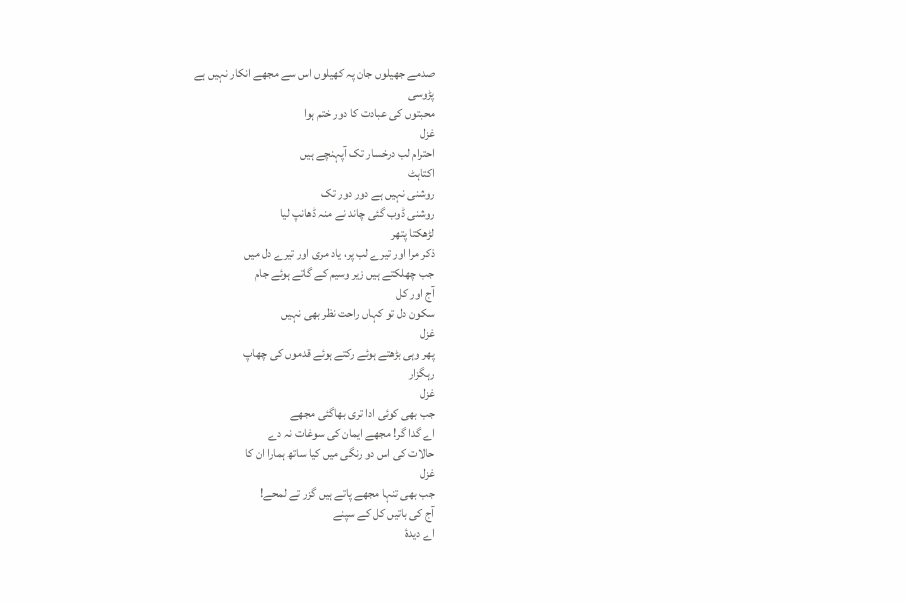صدمے جھیلوں جان پہ کھیلوں اس سے مجھے انکار نہیں ہے
پڑوسی
محبتوں کی عبادت کا دور ختم ہوا
غزل
احترام لب درخسار تک آپہنچے ہیں
اکتاہٹ
روشنی نہیں ہے دور دور تک
روشنی ڈوب گئی چاند نے منہ ڈھانپ لیا
لڑھکتا پتھر
ذکر مرا اور تیرے لب پر، یاد مری اور تیرے دل میں
جب چھلکتے ہیں زیر وسیم کے گاتے ہوئے جام
آج اور کل
سکون دل تو کہاں راحت نظر بھی نہیں
غزل
پھر وہی بڑھتے ہوئے رکتے ہوئے قدموں کی چھاپ
رہگزار
غزل
جب بھی کوئی ادا تری بھاگئی مجھے
اے گدا گر! مجھے ایمان کی سوغات نہ دے
حالات کی اس دو رنگی میں کیا ساتھ ہمارا ان کا
غزل
جب بھی تنہا مجھے پاتے ہیں گزر تے لمحے!
آج کی باتیں کل کے سپنے
اے دیدۂ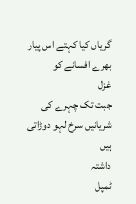گریاں کیا کہتے اس پیار بھرے افسانے کو
غزل
جبت تک چہرے کی شریانیں سرخ لہو دوڑاتی ہیں
داشتہ
ٹمپل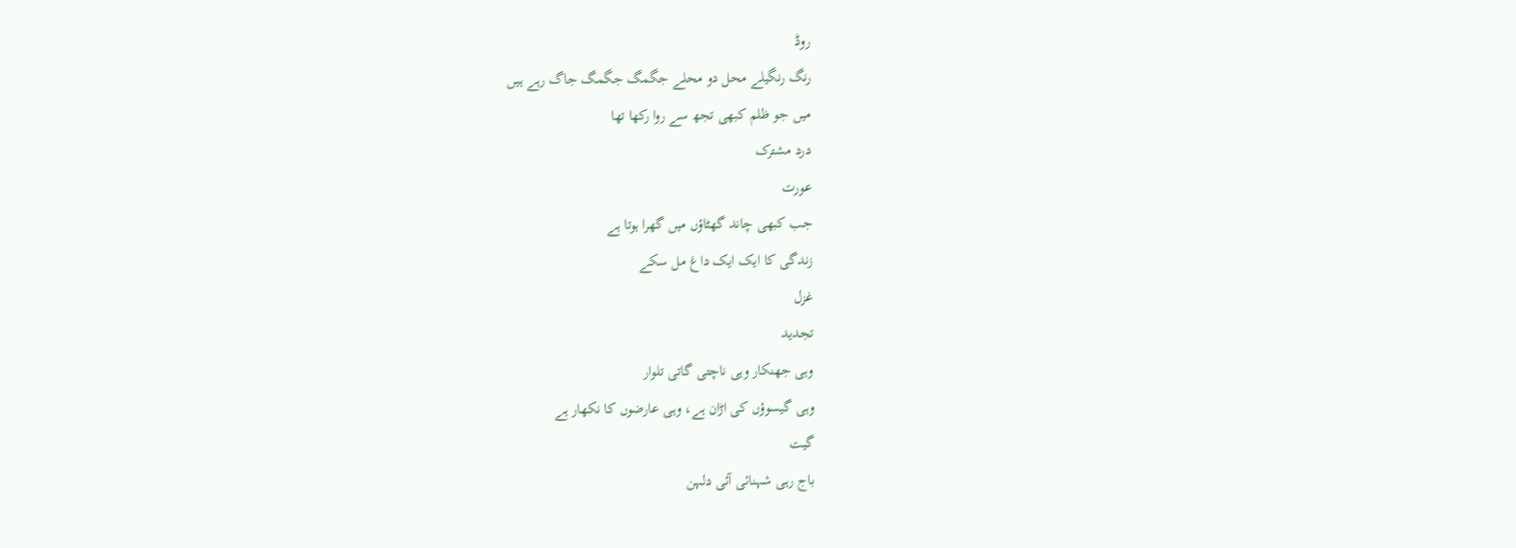روڈ
رنگ رنگیلے محل دو محلے جگمگ جگمگ جاگ رہے ہیں
میں جو ظلم کبھی تجھ سے روا رکھا تھا
درد مشترک
عورت
جب کبھی چاند گھٹاؤں میں گھرا ہوتا ہے
زندگی کا ایک ایک داغ مل سکے
غزل
تجدید
وہی جھنکار وہی ناچتی گاتی تلوار
وہی گیسوؤں کی اڑان ہے، وہی عارضوں کا نکھار ہے
گیت
باج رہی شہنائی آئی دلہن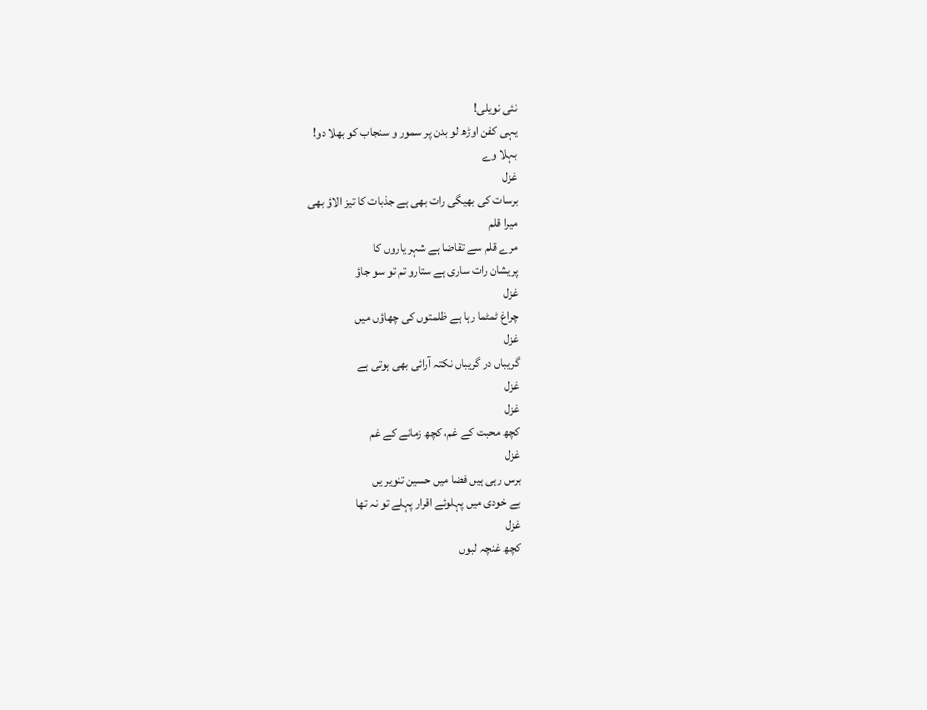نئی نویلی!
یہی کفن اوڑھ لو بدن پر سمور و سنجاب کو بھلا دو!
بہلا وے
غزل
برسات کی بھیگی رات بھی ہے جذبات کا تیز الاؤ بھی
میرا قلم
مرے قلم سے تقاضا ہے شہر یاروں کا
پریشان رات ساری ہے ستارو تم تو سو جاؤ
غزل
چراغ ٹمٹما رہا ہے ظلمتوں کی چھاؤں میں
غزل
گریباں در گریباں نکتہ آرائی بھی ہوتی ہے
غزل
غزل
کچھ محبت کے غم، کچھ زمانے کے غم
غزل
برس رہی ہیں فضا میں حسین تنویر یں
بے خودی میں پہلوئے اقرار پہلے تو نہ تھا
غزل
کچھ غنچہ لبوں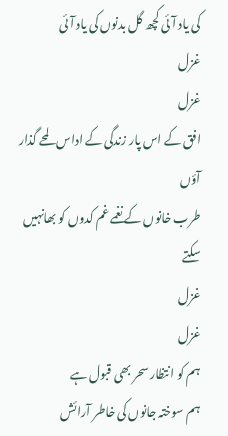کی یاد آئی کچھ گل بدنوں کی یاد آئی
غزل
غزل
افق کے اس پار زندگی کے اداس لمحے گذار آؤں
طرب خانوں کے نغمے غم کدوں کو بھانہیں سکتے
غزل
غزل
ہم کو انتظار سحر بھی قبول ہے
ہم سوختہ جانوں کی خاطر آرائش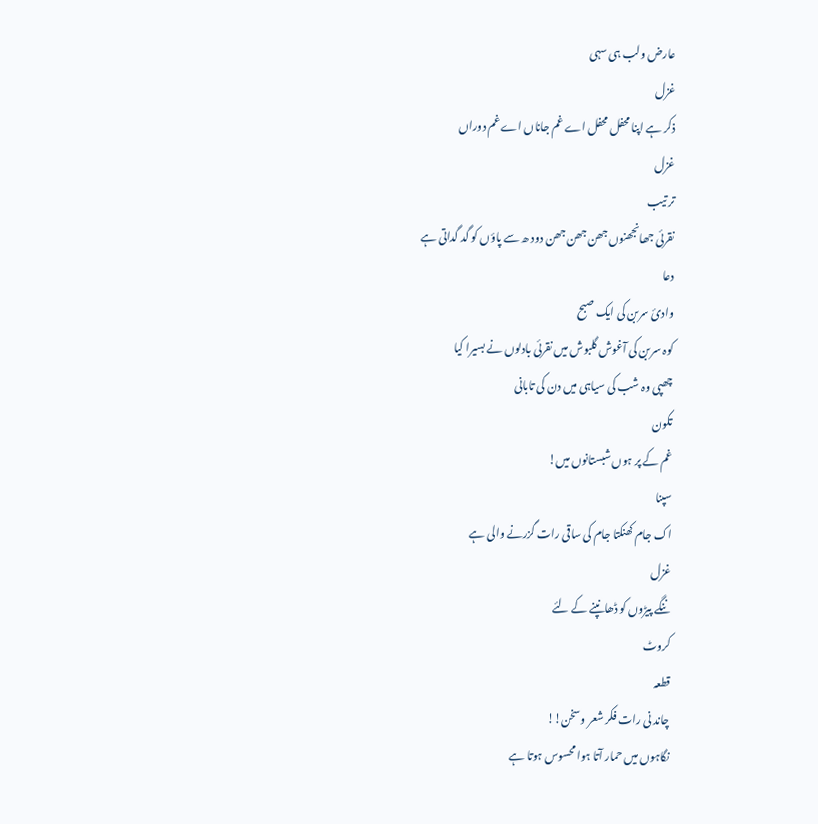عارض ولب ہی سہی
غزل
ذکر ہے اپنا محفل محفل اے غم جاناں اے غم دوراں
غزل
تر تیب
نقرئی جھانجھنوں جھن جھن جھن دود ھ سے پاؤں کو گد گداتی ہے
دعا
وادئ سربن کی ایک صبح
کوہ سربن کی آغوش گلبوش میں نقرئی بادلوں نے بسیرا کیا
چھپی وہ شب کی سیاہی میں دن کی تابانی
تکون
غم کے پر ہوں شبستانوں میں!
سپنا
اک جام کھنکتا جام کی ساقی رات گزرنے والی ہے
غزل
ننگے پیڑوں کو ڈھانپنے کے لئے
کروٹ
قطعہ
چاند نی رات فکر شعر وسخن!!
نگاہوں میں حمار آتا ہوا محسوس ہوتا ہے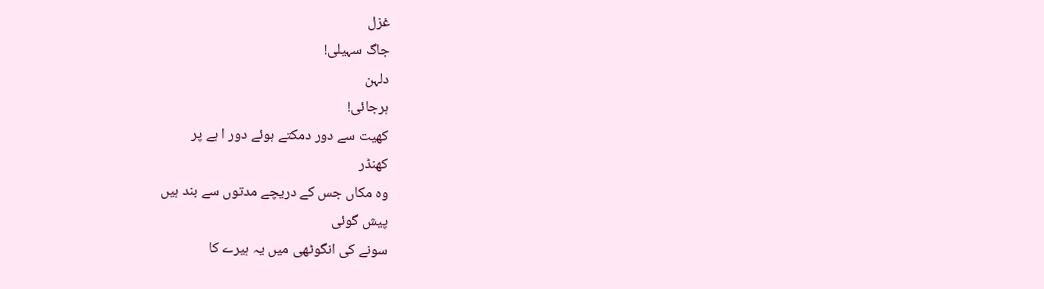غزل
جاگ سہیلی!
دلہن
ہرجائی!
کھیت سے دور دمکتے ہوئے دور ا ہے پر
کھنڈر
وہ مکاں جس کے دریچے مدتوں سے بند ہیں
پیش گوئی
سونے کی انگوٹھی میں یہ ہیرے کا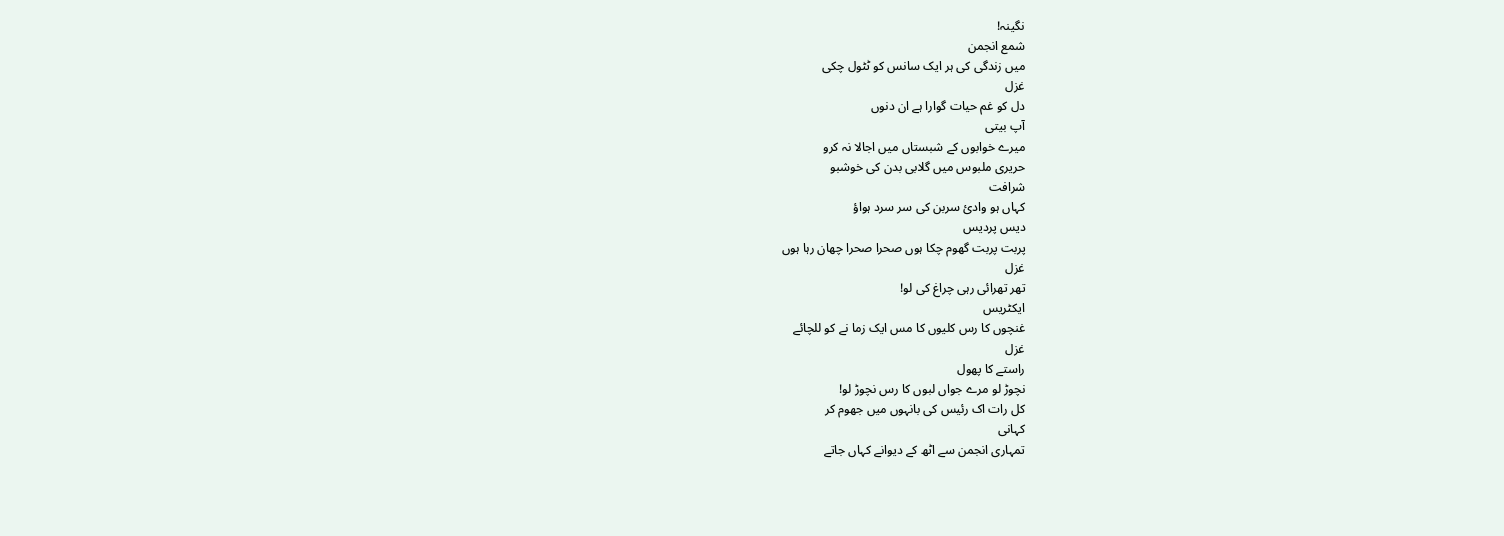نگینہ!
شمع انجمن
میں زندگی کی ہر ایک سانس کو ٹٹول چکی
غزل
دل کو غم حیات گوارا ہے ان دنوں
آپ بیتی
میرے خوابوں کے شبستاں میں اجالا نہ کرو
حریری ملبوس میں گلابی بدن کی خوشبو
شرافت
کہاں ہو وادئ سربن کی سر سرد ہواؤ
دیس پردیس
پربت پربت گھوم چکا ہوں صحرا صحرا چھان رہا ہوں
غزل
تھر تھرائی رہی چراغ کی لو!
ایکٹریس
غنچوں کا رس کلیوں کا مس ایک زما نے کو للچائے
غزل
راستے کا پھول
نچوڑ لو مرے جواں لبوں کا رس نچوڑ لو!
کل رات اک رئیس کی بانہوں میں جھوم کر
کہانی
تمہاری انجمن سے اٹھ کے دیوانے کہاں جاتے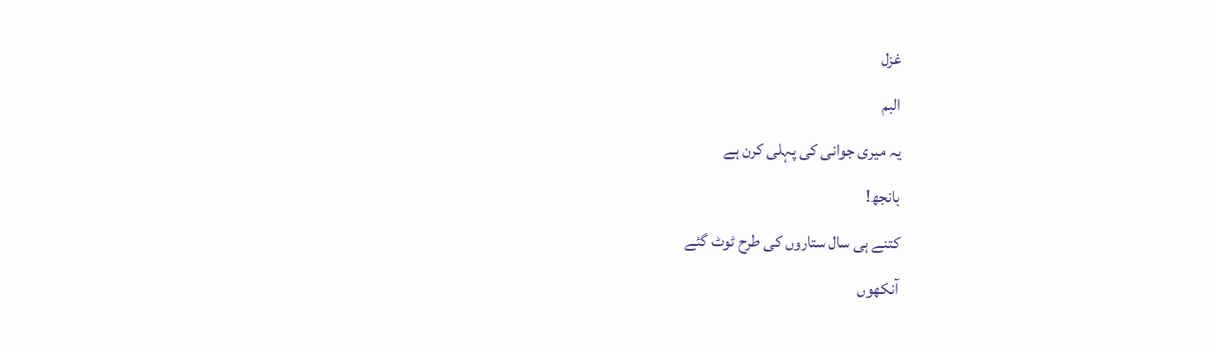غزل
البم
یہ میری جوانی کی پہلی کرن ہے
بانجھ!
کتنے ہی سال ستاروں کی طرح ٹوٹ گئے
آنکھوں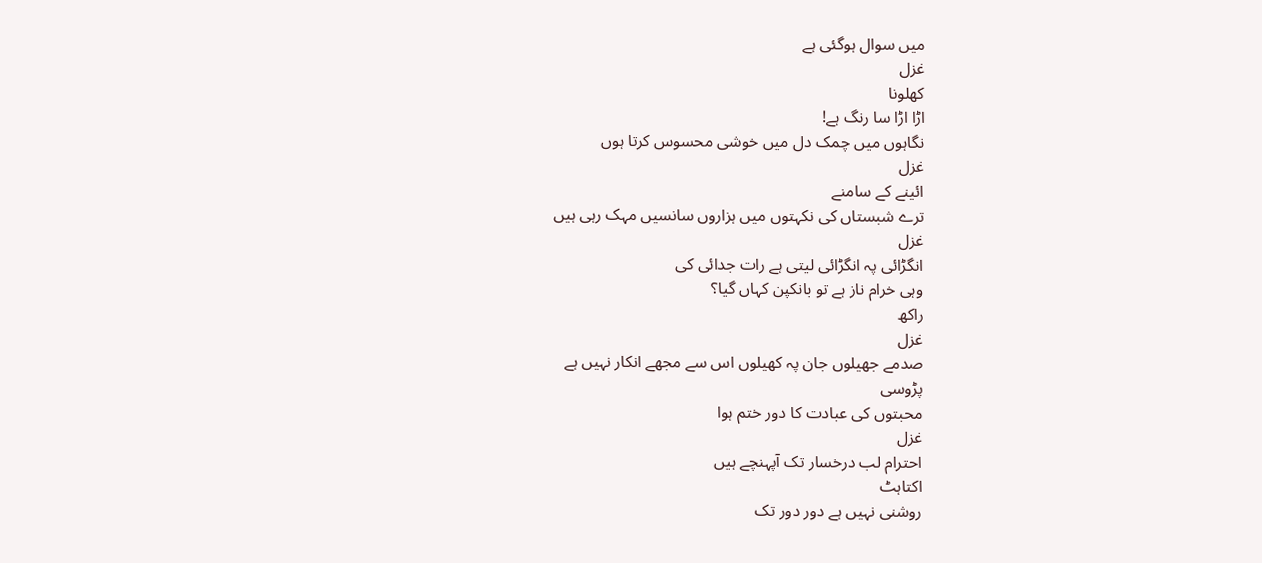میں سوال ہوگئی ہے
غزل
کھلونا
اڑا اڑا سا رنگ ہے!
نگاہوں میں چمک دل میں خوشی محسوس کرتا ہوں
غزل
ائینے کے سامنے
ترے شبستاں کی نکہتوں میں ہزاروں سانسیں مہک رہی ہیں
غزل
انگڑائی پہ انگڑائی لیتی ہے رات جدائی کی
وہی خرام ناز ہے تو بانکپن کہاں گیا؟
راکھ
غزل
صدمے جھیلوں جان پہ کھیلوں اس سے مجھے انکار نہیں ہے
پڑوسی
محبتوں کی عبادت کا دور ختم ہوا
غزل
احترام لب درخسار تک آپہنچے ہیں
اکتاہٹ
روشنی نہیں ہے دور دور تک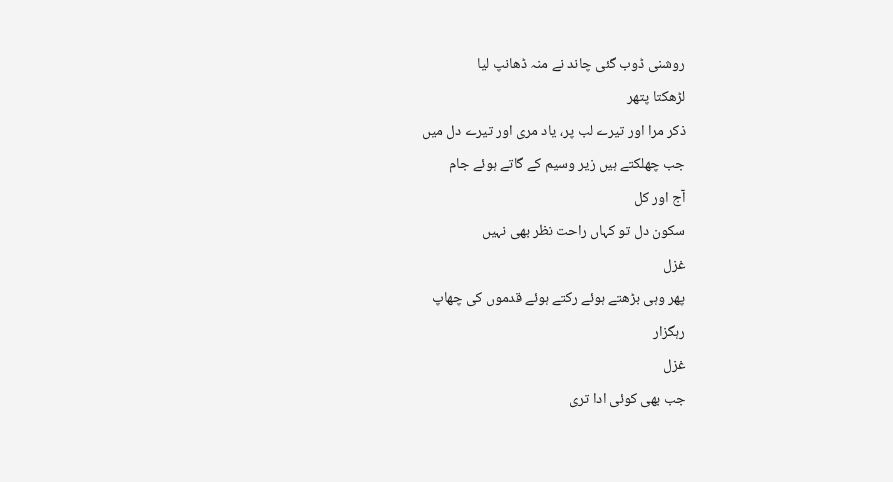روشنی ڈوب گئی چاند نے منہ ڈھانپ لیا
لڑھکتا پتھر
ذکر مرا اور تیرے لب پر، یاد مری اور تیرے دل میں
جب چھلکتے ہیں زیر وسیم کے گاتے ہوئے جام
آج اور کل
سکون دل تو کہاں راحت نظر بھی نہیں
غزل
پھر وہی بڑھتے ہوئے رکتے ہوئے قدموں کی چھاپ
رہگزار
غزل
جب بھی کوئی ادا تری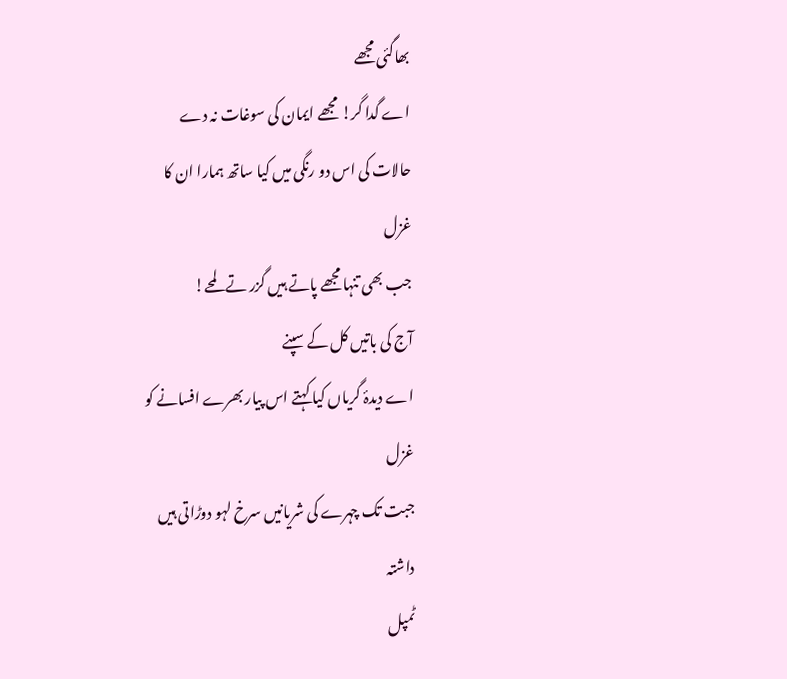بھاگئی مجھے
اے گدا گر! مجھے ایمان کی سوغات نہ دے
حالات کی اس دو رنگی میں کیا ساتھ ہمارا ان کا
غزل
جب بھی تنہا مجھے پاتے ہیں گزر تے لمحے!
آج کی باتیں کل کے سپنے
اے دیدۂ گریاں کیا کہتے اس پیار بھرے افسانے کو
غزل
جبت تک چہرے کی شریانیں سرخ لہو دوڑاتی ہیں
داشتہ
ٹمپل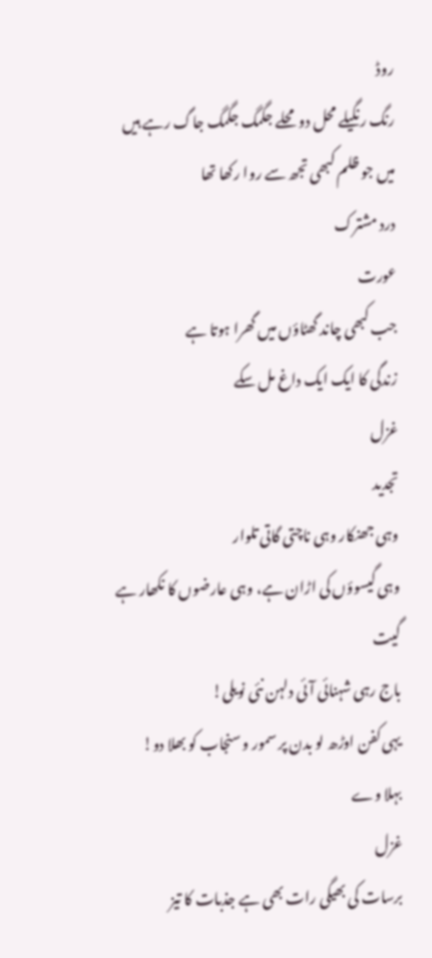روڈ
رنگ رنگیلے محل دو محلے جگمگ جگمگ جاگ رہے ہیں
میں جو ظلم کبھی تجھ سے روا رکھا تھا
درد مشترک
عورت
جب کبھی چاند گھٹاؤں میں گھرا ہوتا ہے
زندگی کا ایک ایک داغ مل سکے
غزل
تجدید
وہی جھنکار وہی ناچتی گاتی تلوار
وہی گیسوؤں کی اڑان ہے، وہی عارضوں کا نکھار ہے
گیت
باج رہی شہنائی آئی دلہن نئی نویلی!
یہی کفن اوڑھ لو بدن پر سمور و سنجاب کو بھلا دو!
بہلا وے
غزل
برسات کی بھیگی رات بھی ہے جذبات کا تیز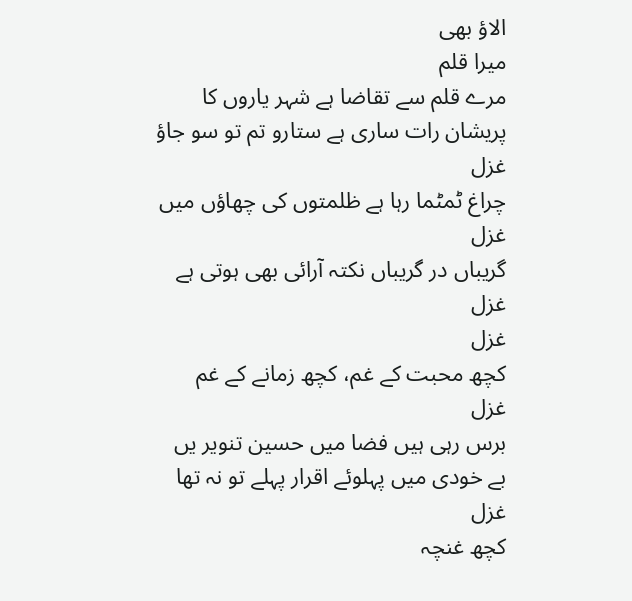الاؤ بھی
میرا قلم
مرے قلم سے تقاضا ہے شہر یاروں کا
پریشان رات ساری ہے ستارو تم تو سو جاؤ
غزل
چراغ ٹمٹما رہا ہے ظلمتوں کی چھاؤں میں
غزل
گریباں در گریباں نکتہ آرائی بھی ہوتی ہے
غزل
غزل
کچھ محبت کے غم، کچھ زمانے کے غم
غزل
برس رہی ہیں فضا میں حسین تنویر یں
بے خودی میں پہلوئے اقرار پہلے تو نہ تھا
غزل
کچھ غنچہ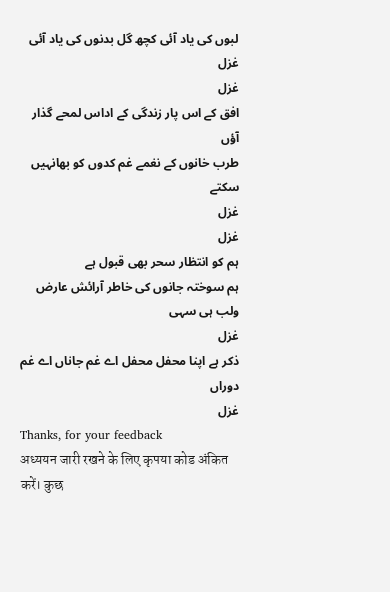لبوں کی یاد آئی کچھ گل بدنوں کی یاد آئی
غزل
غزل
افق کے اس پار زندگی کے اداس لمحے گذار آؤں
طرب خانوں کے نغمے غم کدوں کو بھانہیں سکتے
غزل
غزل
ہم کو انتظار سحر بھی قبول ہے
ہم سوختہ جانوں کی خاطر آرائش عارض ولب ہی سہی
غزل
ذکر ہے اپنا محفل محفل اے غم جاناں اے غم دوراں
غزل
Thanks, for your feedback
अध्ययन जारी रखने के लिए कृपया कोड अंकित करें। कुछ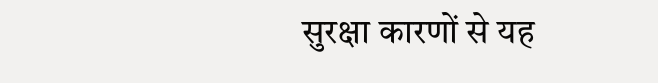सुरक्षा कारणों से यह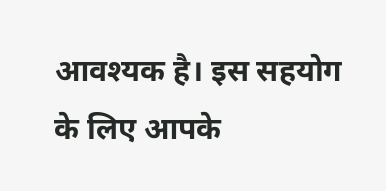आवश्यक है। इस सहयोग के लिए आपके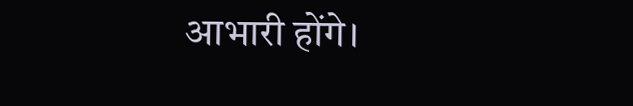आभारी होंगे।